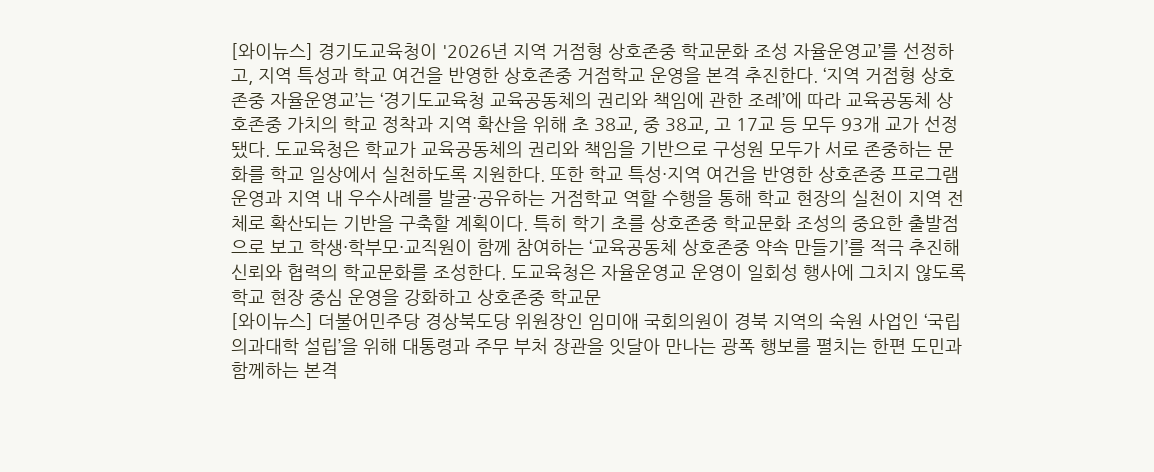[와이뉴스] 경기도교육청이 '2026년 지역 거점형 상호존중 학교문화 조성 자율운영교’를 선정하고, 지역 특성과 학교 여건을 반영한 상호존중 거점학교 운영을 본격 추진한다. ‘지역 거점형 상호존중 자율운영교’는 ‘경기도교육청 교육공동체의 권리와 책임에 관한 조례’에 따라 교육공동체 상호존중 가치의 학교 정착과 지역 확산을 위해 초 38교, 중 38교, 고 17교 등 모두 93개 교가 선정됐다. 도교육청은 학교가 교육공동체의 권리와 책임을 기반으로 구성원 모두가 서로 존중하는 문화를 학교 일상에서 실천하도록 지원한다. 또한 학교 특성·지역 여건을 반영한 상호존중 프로그램 운영과 지역 내 우수사례를 발굴·공유하는 거점학교 역할 수행을 통해 학교 현장의 실천이 지역 전체로 확산되는 기반을 구축할 계획이다. 특히 학기 초를 상호존중 학교문화 조성의 중요한 출발점으로 보고 학생·학부모·교직원이 함께 참여하는 ‘교육공동체 상호존중 약속 만들기’를 적극 추진해 신뢰와 협력의 학교문화를 조성한다. 도교육청은 자율운영교 운영이 일회성 행사에 그치지 않도록 학교 현장 중심 운영을 강화하고 상호존중 학교문
[와이뉴스] 더불어민주당 경상북도당 위원장인 임미애 국회의원이 경북 지역의 숙원 사업인 ‘국립의과대학 설립’을 위해 대통령과 주무 부처 장관을 잇달아 만나는 광폭 행보를 펼치는 한편 도민과 함께하는 본격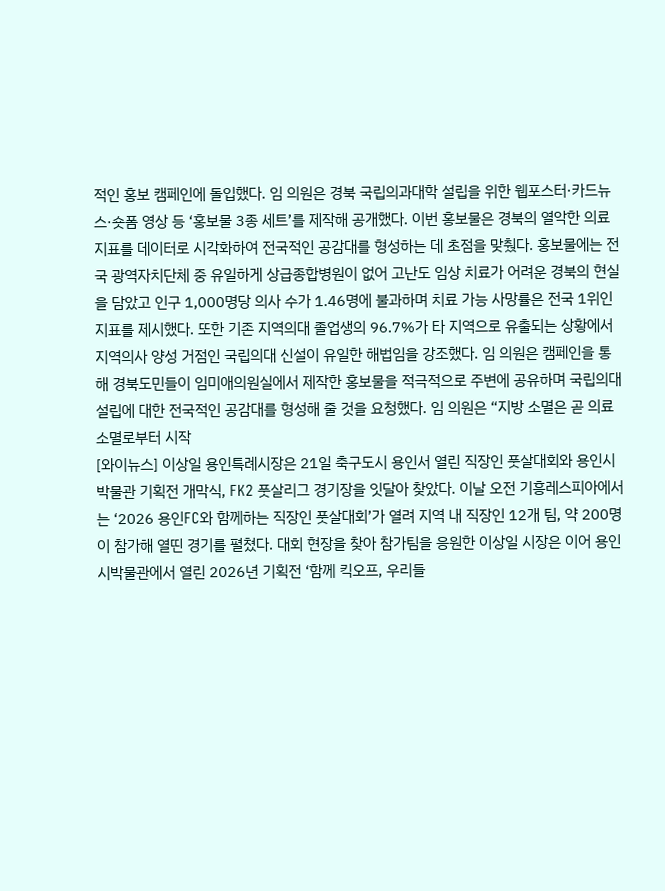적인 홍보 캠페인에 돌입했다. 임 의원은 경북 국립의과대학 설립을 위한 웹포스터·카드뉴스·숏폼 영상 등 ‘홍보물 3종 세트’를 제작해 공개했다. 이번 홍보물은 경북의 열악한 의료 지표를 데이터로 시각화하여 전국적인 공감대를 형성하는 데 초점을 맞췄다. 홍보물에는 전국 광역자치단체 중 유일하게 상급종합병원이 없어 고난도 임상 치료가 어려운 경북의 현실을 담았고 인구 1,000명당 의사 수가 1.46명에 불과하며 치료 가능 사망률은 전국 1위인 지표를 제시했다. 또한 기존 지역의대 졸업생의 96.7%가 타 지역으로 유출되는 상황에서 지역의사 양성 거점인 국립의대 신설이 유일한 해법임을 강조했다. 임 의원은 캠페인을 통해 경북도민들이 임미애의원실에서 제작한 홍보물을 적극적으로 주변에 공유하며 국립의대 설립에 대한 전국적인 공감대를 형성해 줄 것을 요청했다. 임 의원은 “지방 소멸은 곧 의료 소멸로부터 시작
[와이뉴스] 이상일 용인특례시장은 21일 축구도시 용인서 열린 직장인 풋살대회와 용인시박물관 기획전 개막식, FK2 풋살리그 경기장을 잇달아 찾았다. 이날 오전 기흥레스피아에서는 ‘2026 용인FC와 함께하는 직장인 풋살대회’가 열려 지역 내 직장인 12개 팀, 약 200명이 참가해 열띤 경기를 펼쳤다. 대회 현장을 찾아 참가팀을 응원한 이상일 시장은 이어 용인시박물관에서 열린 2026년 기획전 ‘함께 킥오프, 우리들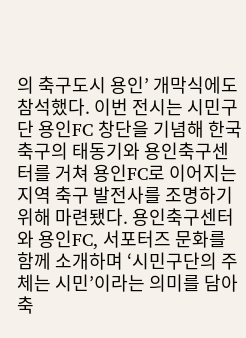의 축구도시 용인’ 개막식에도 참석했다. 이번 전시는 시민구단 용인FC 창단을 기념해 한국 축구의 태동기와 용인축구센터를 거쳐 용인FC로 이어지는 지역 축구 발전사를 조명하기 위해 마련됐다. 용인축구센터와 용인FC, 서포터즈 문화를 함께 소개하며 ‘시민구단의 주체는 시민’이라는 의미를 담아 축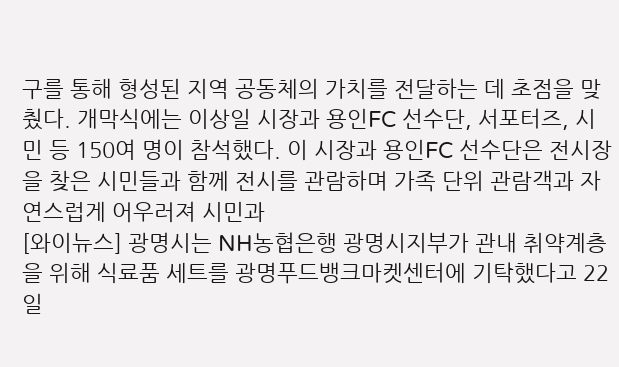구를 통해 형성된 지역 공동체의 가치를 전달하는 데 초점을 맞췄다. 개막식에는 이상일 시장과 용인FC 선수단, 서포터즈, 시민 등 150여 명이 참석했다. 이 시장과 용인FC 선수단은 전시장을 찾은 시민들과 함께 전시를 관람하며 가족 단위 관람객과 자연스럽게 어우러져 시민과
[와이뉴스] 광명시는 NH농협은행 광명시지부가 관내 취약계층을 위해 식료품 세트를 광명푸드뱅크마켓센터에 기탁했다고 22일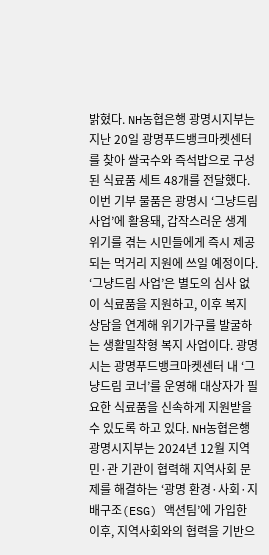밝혔다. NH농협은행 광명시지부는 지난 20일 광명푸드뱅크마켓센터를 찾아 쌀국수와 즉석밥으로 구성된 식료품 세트 48개를 전달했다. 이번 기부 물품은 광명시 ‘그냥드림 사업’에 활용돼, 갑작스러운 생계 위기를 겪는 시민들에게 즉시 제공되는 먹거리 지원에 쓰일 예정이다. ‘그냥드림 사업’은 별도의 심사 없이 식료품을 지원하고, 이후 복지 상담을 연계해 위기가구를 발굴하는 생활밀착형 복지 사업이다. 광명시는 광명푸드뱅크마켓센터 내 ‘그냥드림 코너’를 운영해 대상자가 필요한 식료품을 신속하게 지원받을 수 있도록 하고 있다. NH농협은행 광명시지부는 2024년 12월 지역 민·관 기관이 협력해 지역사회 문제를 해결하는 ‘광명 환경·사회·지배구조(ESG) 액션팀’에 가입한 이후, 지역사회와의 협력을 기반으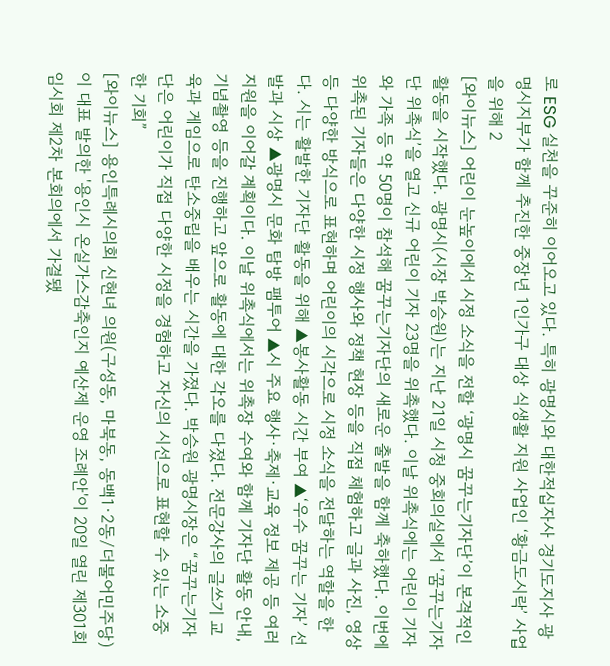로 ESG 실천을 꾸준히 이어오고 있다. 특히 광명시와 대한적십자사 경기도지사 광명시지부가 함께 추진한 중장년 1인가구 대상 식생활 지원 사업인 ‘황금도시락’ 사업을 위해 2
[와이뉴스] 어린이 눈높이에서 시정 소식을 전할 ‘광명시 꿈꾸는기자단’이 본격적인 활동을 시작했다. 광명시(시장 박승원)는 지난 21일 시청 중회의실에서 ‘꿈꾸는기자단 위촉식’을 열고 신규 어린이 기자 23명을 위촉했다. 이날 위촉식에는 어린이 기자와 가족 등 약 50명이 참석해 꿈꾸는기자단의 새로운 출발을 함께 축하했다. 이번에 위촉된 기자들은 다양한 시정 행사와 정책 현장 등을 직접 체험하고 글과 사진, 영상 등 다양한 방식으로 표현하며 어린이의 시각으로 시정 소식을 전달하는 역할을 한다. 시는 활발한 기자단 활동을 위해 ▲봉사활동 시간 부여 ▲‘우수 꿈꾸는 기자’ 선발과 시상 ▲광명시 문화 탐방 팸투어 ▲시 주요 행사·축제·교육 정보 제공 등 여러 지원을 이어갈 계획이다. 이날 위촉식에서는 위촉장 수여와 함께 기자단 활동 안내, 기념촬영 등을 진행하고 앞으로 활동에 대한 각오를 다졌다. 전문강사의 글쓰기 교육과 게임으로 탄소중립을 배우는 시간을 가졌다. 박승원 광명시장은 “꿈꾸는기자단은 어린이가 직접 다양한 시정을 경험하고 자신의 시선으로 표현할 수 있는 소중한 기회”
[와이뉴스] 용인특례시의회 신현녀 의원(구성동, 마북동, 동백1·2동/더불어민주당)이 대표 발의한 '용인시 온실가스감축인지 예산제 운영 조례안'이 20일 열린 제301회 임시회 제2차 본회의에서 가결됐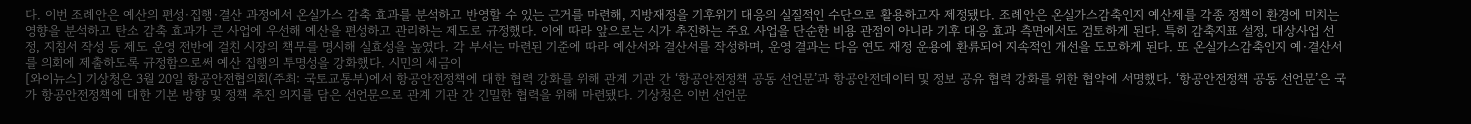다. 이번 조례안은 예산의 편성·집행·결산 과정에서 온실가스 감축 효과를 분석하고 반영할 수 있는 근거를 마련해, 지방재정을 기후위기 대응의 실질적인 수단으로 활용하고자 제정됐다. 조례안은 온실가스감축인지 예산제를 각종 정책이 환경에 미치는 영향을 분석하고 탄소 감축 효과가 큰 사업에 우선해 예산을 편성하고 관리하는 제도로 규정했다. 이에 따라 앞으로는 시가 추진하는 주요 사업을 단순한 비용 관점이 아니라 기후 대응 효과 측면에서도 검토하게 된다. 특히 감축지표 설정, 대상사업 선정, 지침서 작성 등 제도 운영 전반에 걸친 시장의 책무를 명시해 실효성을 높였다. 각 부서는 마련된 기준에 따라 예산서와 결산서를 작성하며, 운영 결과는 다음 연도 재정 운용에 환류되어 지속적인 개선을 도모하게 된다. 또 온실가스감축인지 예·결산서를 의회에 제출하도록 규정함으로써 예산 집행의 투명성을 강화했다. 시민의 세금이
[와이뉴스] 기상청은 3월 20일 항공안전협의회(주최: 국토교통부)에서 항공안전정책에 대한 협력 강화를 위해 관계 기관 간 ‘항공안전정책 공동 선언문’과 항공안전데이터 및 정보 공유 협력 강화를 위한 협약에 서명했다. ‘항공안전정책 공동 선언문’은 국가 항공안전정책에 대한 기본 방향 및 정책 추진 의지를 담은 선언문으로 관계 기관 간 긴밀한 협력을 위해 마련됐다. 기상청은 이번 선언문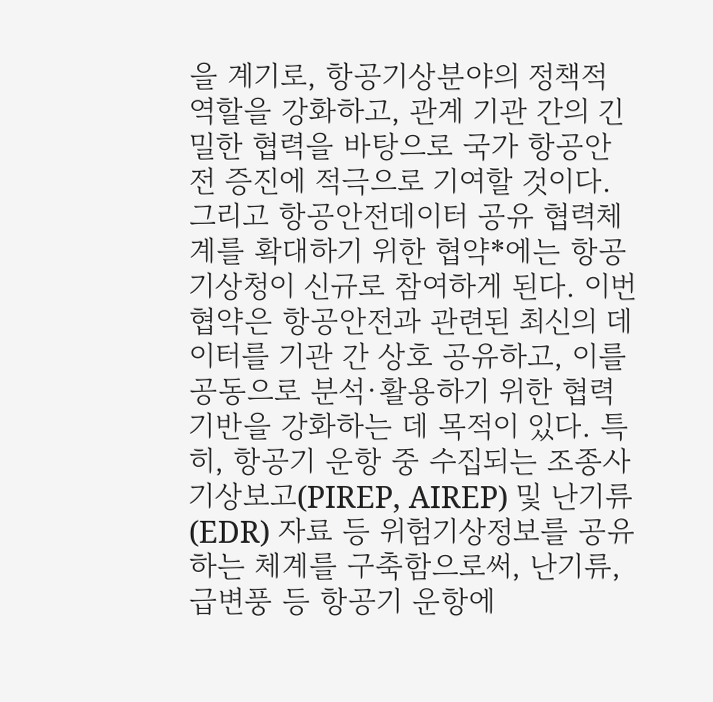을 계기로, 항공기상분야의 정책적 역할을 강화하고, 관계 기관 간의 긴밀한 협력을 바탕으로 국가 항공안전 증진에 적극으로 기여할 것이다. 그리고 항공안전데이터 공유 협력체계를 확대하기 위한 협약*에는 항공기상청이 신규로 참여하게 된다. 이번 협약은 항공안전과 관련된 최신의 데이터를 기관 간 상호 공유하고, 이를 공동으로 분석·활용하기 위한 협력 기반을 강화하는 데 목적이 있다. 특히, 항공기 운항 중 수집되는 조종사기상보고(PIREP, AIREP) 및 난기류(EDR) 자료 등 위험기상정보를 공유하는 체계를 구축함으로써, 난기류, 급변풍 등 항공기 운항에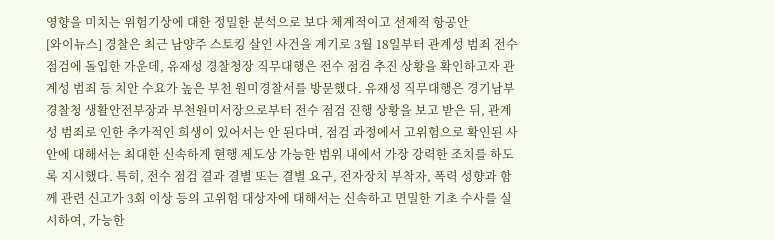영향을 미치는 위험기상에 대한 정밀한 분석으로 보다 체계적이고 선제적 항공안
[와이뉴스] 경찰은 최근 남양주 스토킹 살인 사건을 계기로 3월 18일부터 관계성 범죄 전수 점검에 돌입한 가운데, 유재성 경찰청장 직무대행은 전수 점검 추진 상황을 확인하고자 관계성 범죄 등 치안 수요가 높은 부천 원미경찰서를 방문했다. 유재성 직무대행은 경기남부경찰청 생활안전부장과 부천원미서장으로부터 전수 점검 진행 상황을 보고 받은 뒤, 관계성 범죄로 인한 추가적인 희생이 있어서는 안 된다며, 점검 과정에서 고위험으로 확인된 사안에 대해서는 최대한 신속하게 현행 제도상 가능한 범위 내에서 가장 강력한 조치를 하도록 지시했다. 특히, 전수 점검 결과 결별 또는 결별 요구, 전자장치 부착자, 폭력 성향과 함께 관련 신고가 3회 이상 등의 고위험 대상자에 대해서는 신속하고 면밀한 기초 수사를 실시하여, 가능한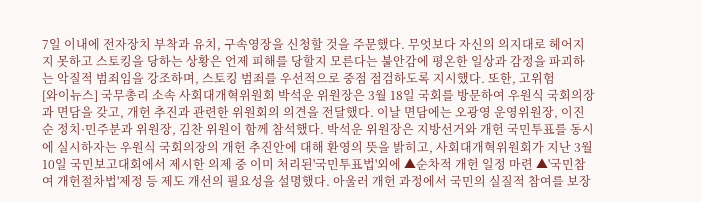7일 이내에 전자장치 부착과 유치, 구속영장을 신청할 것을 주문했다. 무엇보다 자신의 의지대로 헤어지지 못하고 스토킹을 당하는 상황은 언제 피해를 당할지 모른다는 불안감에 평온한 일상과 감정을 파괴하는 악질적 범죄임을 강조하며, 스토킹 범죄를 우선적으로 중점 점검하도록 지시했다. 또한, 고위험
[와이뉴스] 국무총리 소속 사회대개혁위원회 박석운 위원장은 3월 18일 국회를 방문하여 우원식 국회의장과 면담을 갖고, 개헌 추진과 관련한 위원회의 의견을 전달했다. 이날 면담에는 오광영 운영위원장, 이진순 정치·민주분과 위원장, 김찬 위원이 함께 참석했다. 박석운 위원장은 지방선거와 개헌 국민투표를 동시에 실시하자는 우원식 국회의장의 개헌 추진안에 대해 환영의 뜻을 밝히고, 사회대개혁위원회가 지난 3월 10일 국민보고대회에서 제시한 의제 중 이미 처리된'국민투표법'외에 ▲순차적 개헌 일정 마련 ▲'국민참여 개헌절차법'제정 등 제도 개선의 필요성을 설명했다. 아울러 개헌 과정에서 국민의 실질적 참여를 보장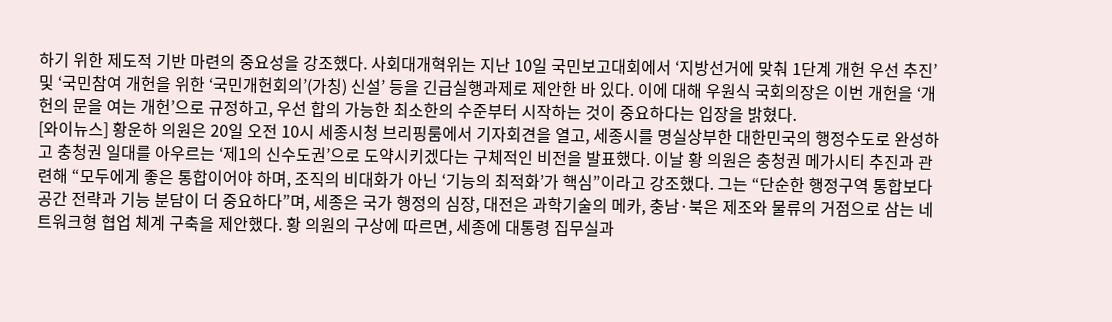하기 위한 제도적 기반 마련의 중요성을 강조했다. 사회대개혁위는 지난 10일 국민보고대회에서 ‘지방선거에 맞춰 1단계 개헌 우선 추진’ 및 ‘국민참여 개헌을 위한 ‘국민개헌회의’(가칭) 신설’ 등을 긴급실행과제로 제안한 바 있다. 이에 대해 우원식 국회의장은 이번 개헌을 ‘개헌의 문을 여는 개헌’으로 규정하고, 우선 합의 가능한 최소한의 수준부터 시작하는 것이 중요하다는 입장을 밝혔다.
[와이뉴스] 황운하 의원은 20일 오전 10시 세종시청 브리핑룸에서 기자회견을 열고, 세종시를 명실상부한 대한민국의 행정수도로 완성하고 충청권 일대를 아우르는 ‘제1의 신수도권’으로 도약시키겠다는 구체적인 비전을 발표했다. 이날 황 의원은 충청권 메가시티 추진과 관련해 “모두에게 좋은 통합이어야 하며, 조직의 비대화가 아닌 ‘기능의 최적화’가 핵심”이라고 강조했다. 그는 “단순한 행정구역 통합보다 공간 전략과 기능 분담이 더 중요하다”며, 세종은 국가 행정의 심장, 대전은 과학기술의 메카, 충남·북은 제조와 물류의 거점으로 삼는 네트워크형 협업 체계 구축을 제안했다. 황 의원의 구상에 따르면, 세종에 대통령 집무실과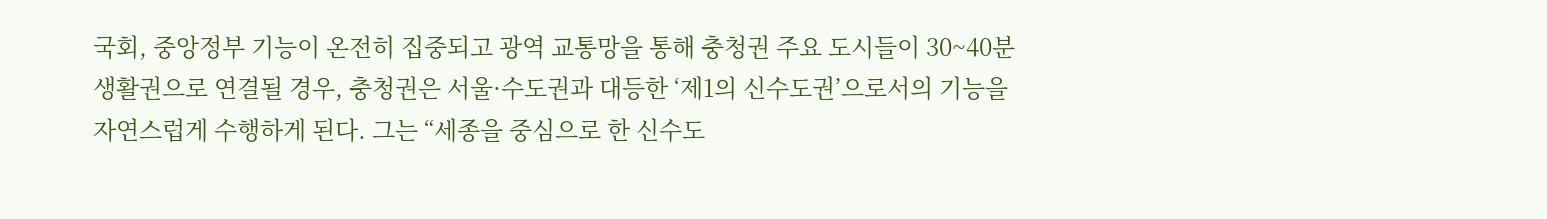국회, 중앙정부 기능이 온전히 집중되고 광역 교통망을 통해 충청권 주요 도시들이 30~40분 생활권으로 연결될 경우, 충청권은 서울·수도권과 대등한 ‘제1의 신수도권’으로서의 기능을 자연스럽게 수행하게 된다. 그는 “세종을 중심으로 한 신수도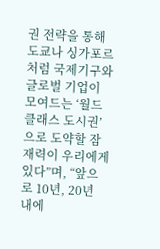권 전략을 통해 도쿄나 싱가포르처럼 국제기구와 글로벌 기업이 모여드는 ‘월드클래스 도시권’으로 도약할 잠재력이 우리에게 있다”며, “앞으로 10년, 20년 내에